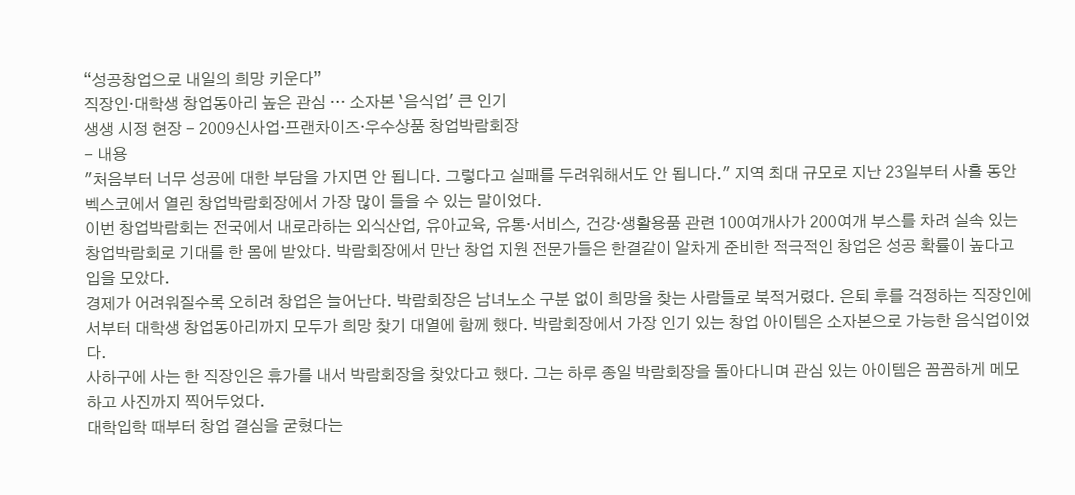“성공창업으로 내일의 희망 키운다”
직장인·대학생 창업동아리 높은 관심 … 소자본 `음식업' 큰 인기
생생 시정 현장 - 2009신사업·프랜차이즈·우수상품 창업박람회장
- 내용
"처음부터 너무 성공에 대한 부담을 가지면 안 됩니다. 그렇다고 실패를 두려워해서도 안 됩니다." 지역 최대 규모로 지난 23일부터 사흘 동안 벡스코에서 열린 창업박람회장에서 가장 많이 들을 수 있는 말이었다.
이번 창업박람회는 전국에서 내로라하는 외식산업, 유아교육, 유통·서비스, 건강·생활용품 관련 100여개사가 200여개 부스를 차려 실속 있는 창업박람회로 기대를 한 몸에 받았다. 박람회장에서 만난 창업 지원 전문가들은 한결같이 알차게 준비한 적극적인 창업은 성공 확률이 높다고 입을 모았다.
경제가 어려워질수록 오히려 창업은 늘어난다. 박람회장은 남녀노소 구분 없이 희망을 찾는 사람들로 북적거렸다. 은퇴 후를 걱정하는 직장인에서부터 대학생 창업동아리까지 모두가 희망 찾기 대열에 함께 했다. 박람회장에서 가장 인기 있는 창업 아이템은 소자본으로 가능한 음식업이었다.
사하구에 사는 한 직장인은 휴가를 내서 박람회장을 찾았다고 했다. 그는 하루 종일 박람회장을 돌아다니며 관심 있는 아이템은 꼼꼼하게 메모하고 사진까지 찍어두었다.
대학입학 때부터 창업 결심을 굳혔다는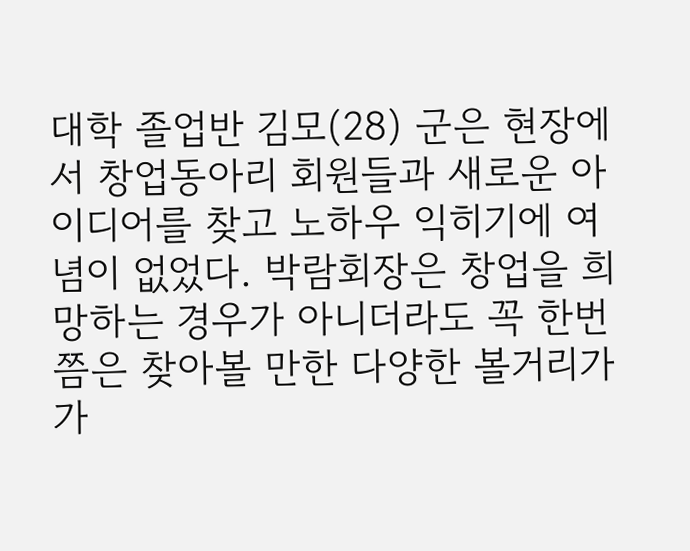대학 졸업반 김모(28) 군은 현장에서 창업동아리 회원들과 새로운 아이디어를 찾고 노하우 익히기에 여념이 없었다. 박람회장은 창업을 희망하는 경우가 아니더라도 꼭 한번쯤은 찾아볼 만한 다양한 볼거리가 가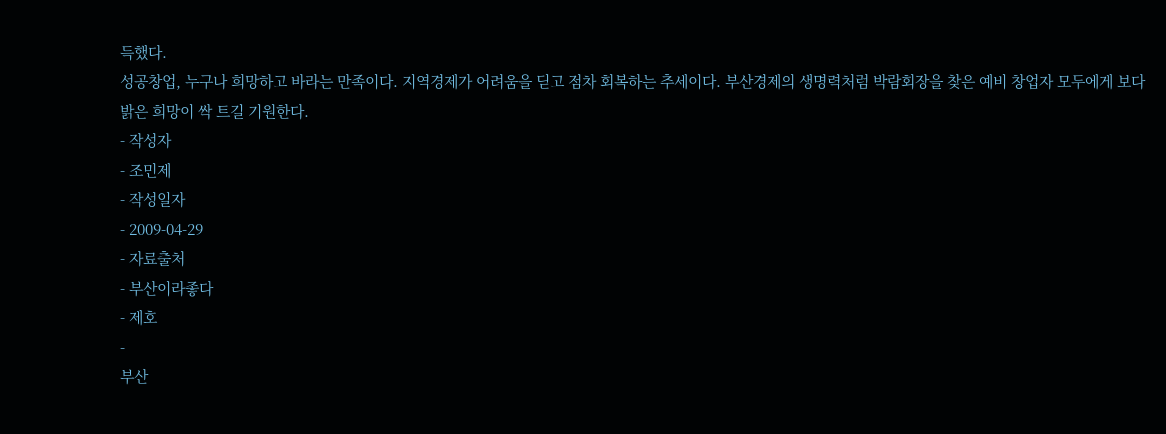득했다.
성공창업, 누구나 희망하고 바라는 만족이다. 지역경제가 어려움을 딛고 점차 회복하는 추세이다. 부산경제의 생명력처럼 박람회장을 찾은 예비 창업자 모두에게 보다 밝은 희망이 싹 트길 기원한다.
- 작성자
- 조민제
- 작성일자
- 2009-04-29
- 자료출처
- 부산이라좋다
- 제호
-
부산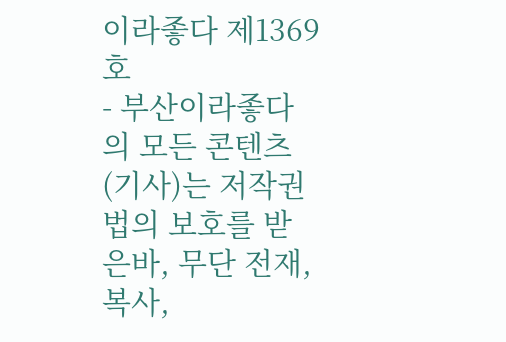이라좋다 제1369호
- 부산이라좋다의 모든 콘텐츠(기사)는 저작권법의 보호를 받은바, 무단 전재, 복사,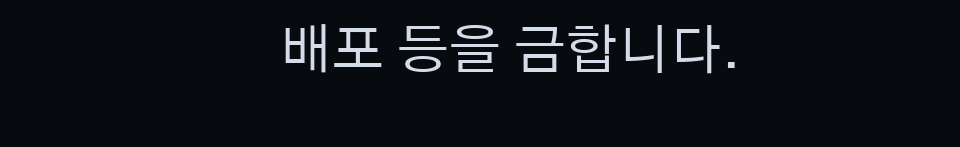배포 등을 금합니다.